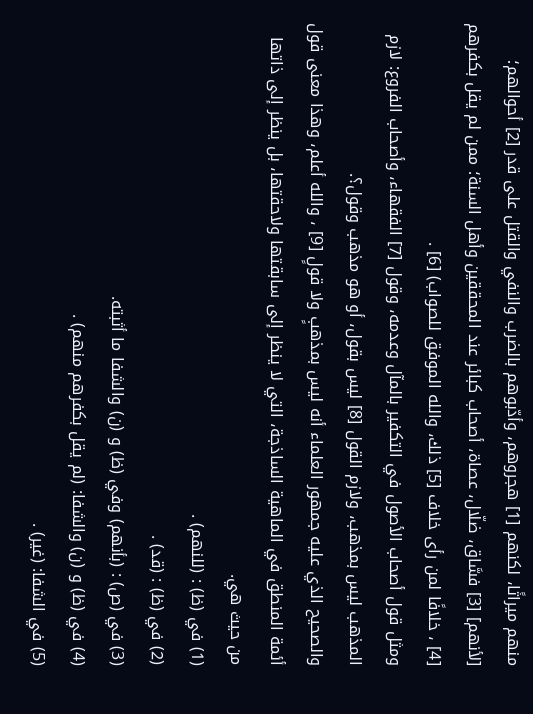منهم ميراثًا، لكنهم [1] هجروهم، وأدّبوهم بالضرب والنفي والقتل على قدر [2] أحوالهم؛ [لأنهم] [3] فسَّاق، ضلّال، عصاة، أصحاب كبائر عند المحققين وأهل السنة؛ ممن لم يقل بكفرهم [4] ، خلافًا لمن رأى خلاف [5] ذلك، والله الموفق للصواب) [6] .
ومثل قول أصحاب الأصول في التكفير بالمآل وعدمه، وقول [7] الفقهاء، وأصحاب الفروع: لازم المذهب ليس بمذهب، ولازم القول [8] ليس بقول، أو هو مذهب وقول؟.
والصحيح الذي عليه جمهور العلماء أنه ليس بمذهبٍ ولا قولٍ [9] ، والله أعلم، وهذا معنى قول أئمة المنطق في الماهية الساذجة، التي لا ينظر إلى سابقتها ولاحقتها، بل ينظر إلى ذاتها من حيث هي.
(1) في (ظ) : (للنهم) .
(2) في (ظ) : (قد) .
(3) في (ص) : (بأنهم) وفي (ظ) و (ن) والشفا ما أثبته.
(4) في (ظ) و (ن) والشفا: (لم يقل بكفرهم منهم) .
(5) في الشفا: (غير) .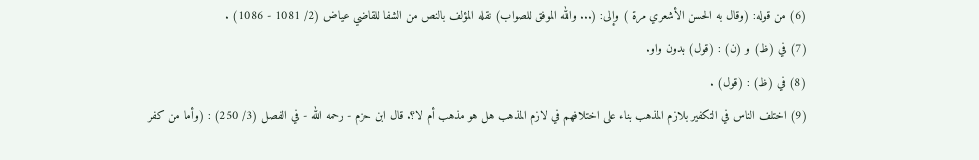(6) من قوله: (وقال به الحسن الأشعري مرة ) وإلى: (... والله الموفق للصواب) نقله المؤلف بالنص من الشفا للقاضي عياض (2/ 1081 - 1086) .
(7) في (ظ) و (ن) : (قول) بدون واو.
(8) في (ظ) : (قول) .
(9) اختلف الناس في التكفير بلازم المذهب بناء على اختلافهم في لازم المذهب هل هو مذهب أم لا؟. قال ابن حزم - رحمه الله - في الفصل (3/ 250) : (وأما من كفر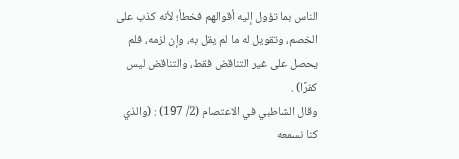الناس بما تؤول إليه أقوالهم فخطأ؛ لأنه كذب على الخصم، وتقويل له ما لم يقل به، وإن لزمه، فلم يحصل على غير التناقض فقط، والتناقض ليس كفرًا) .
وقال الشاطبي في الاعتصام (2/ 197) : (والذي كنا نسمعه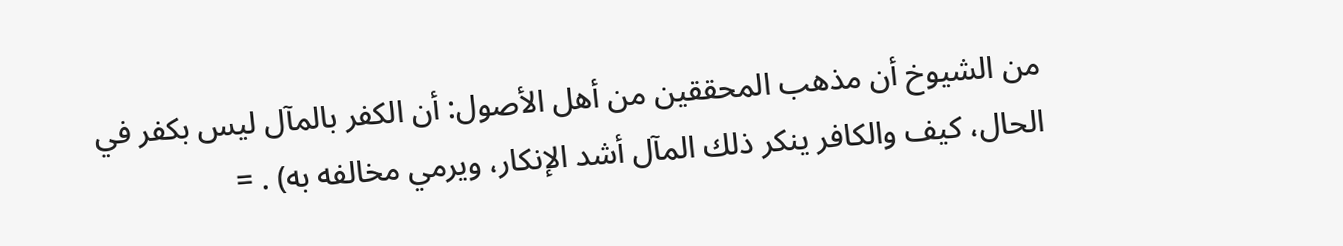من الشيوخ أن مذهب المحققين من أهل الأصول: أن الكفر بالمآل ليس بكفر في الحال، كيف والكافر ينكر ذلك المآل أشد الإنكار، ويرمي مخالفه به) . =